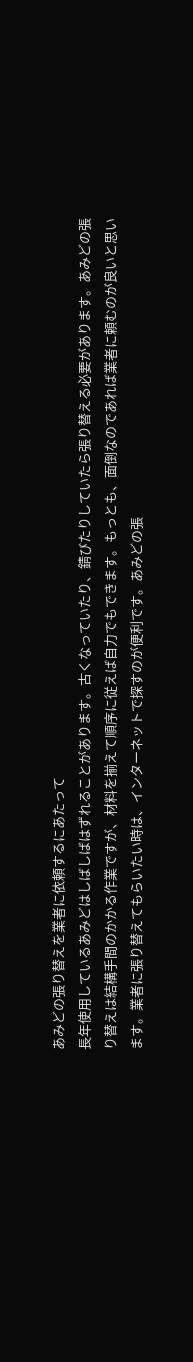あみどの張り替えを業者に依頼するにあたって
長年使用しているあみどはしばしばはずれることがあります。古くなっていたり、錆びたりしていたら張り替える必要があります。あみどの張り替えは結構手間のかかる作業ですが、材料を揃えて順序に従えば自力でもできます。もっとも、面倒なのであれば業者に頼むのが良いと思います。業者に張り替えてもらいたい時は、インターネットで探すのが便利です。あみどの張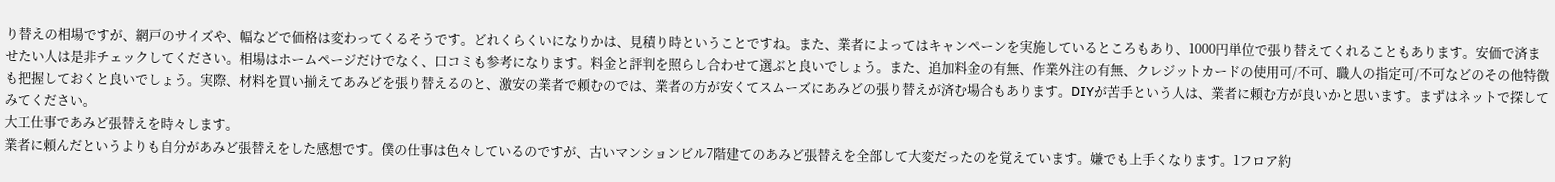り替えの相場ですが、網戸のサイズや、幅などで価格は変わってくるそうです。どれくらくいになりかは、見積り時ということですね。また、業者によってはキャンペーンを実施しているところもあり、1000円単位で張り替えてくれることもあります。安価で済ませたい人は是非チェックしてください。相場はホームページだけでなく、口コミも参考になります。料金と評判を照らし合わせて選ぶと良いでしょう。また、追加料金の有無、作業外注の有無、クレジットカードの使用可/不可、職人の指定可/不可などのその他特徴も把握しておくと良いでしょう。実際、材料を買い揃えてあみどを張り替えるのと、激安の業者で頼むのでは、業者の方が安くてスムーズにあみどの張り替えが済む場合もあります。DIYが苦手という人は、業者に頼む方が良いかと思います。まずはネットで探してみてください。
大工仕事であみど張替えを時々します。
業者に頼んだというよりも自分があみど張替えをした感想です。僕の仕事は色々しているのですが、古いマンションビル7階建てのあみど張替えを全部して大変だったのを覚えています。嫌でも上手くなります。1フロア約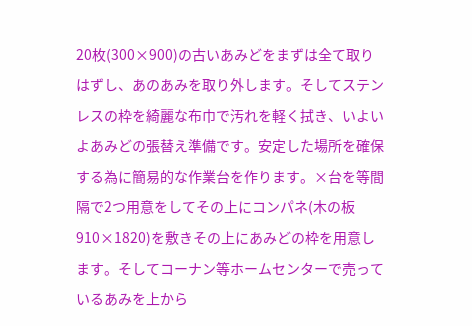20枚(300×900)の古いあみどをまずは全て取りはずし、あのあみを取り外します。そしてステンレスの枠を綺麗な布巾で汚れを軽く拭き、いよいよあみどの張替え準備です。安定した場所を確保する為に簡易的な作業台を作ります。×台を等間隔で2つ用意をしてその上にコンパネ(木の板910×1820)を敷きその上にあみどの枠を用意します。そしてコーナン等ホームセンターで売っているあみを上から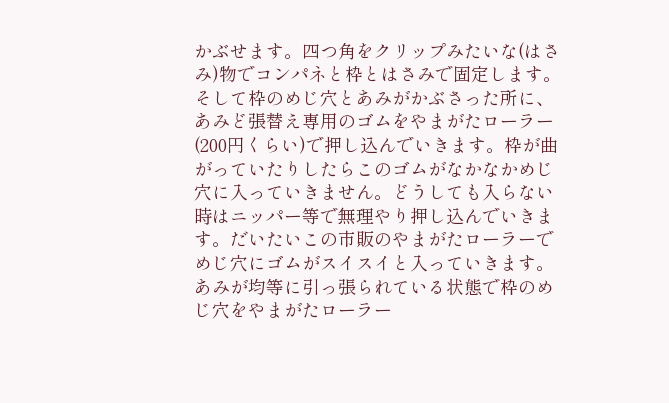かぶせます。四つ角をクリップみたいな(はさみ)物でコンパネと枠とはさみで固定します。そして枠のめじ穴とあみがかぶさった所に、あみど張替え専用のゴムをやまがたローラー(200円くらい)で押し込んでいきます。枠が曲がっていたりしたらこのゴムがなかなかめじ穴に入っていきません。どうしても入らない時はニッパー等で無理やり押し込んでいきます。だいたいこの市販のやまがたローラーでめじ穴にゴムがスイスイと入っていきます。あみが均等に引っ張られている状態で枠のめじ穴をやまがたローラー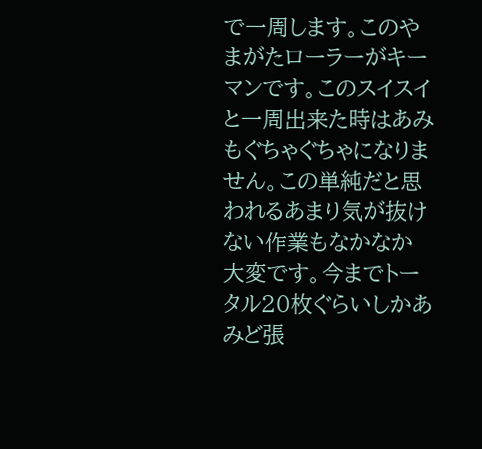で一周します。このやまがたローラーがキーマンです。このスイスイと一周出来た時はあみもぐちゃぐちゃになりません。この単純だと思われるあまり気が抜けない作業もなかなか大変です。今までトータル20枚ぐらいしかあみど張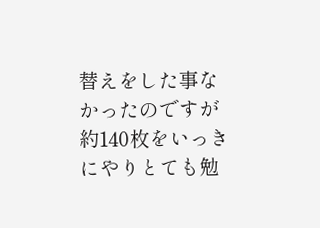替えをした事なかったのですが約140枚をいっきにやりとても勉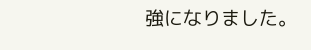強になりました。